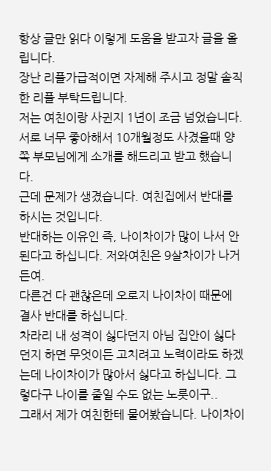항상 글만 읽다 이렇게 도움을 받고자 글을 올립니다.
장난 리플가급적이면 자제해 주시고 정말 솔직한 리플 부탁드립니다.
저는 여친이랑 사귄지 1년이 조금 넘었습니다.
서로 너무 좋아해서 10개월정도 사겼을때 양쪽 부모님에게 소개를 해드리고 받고 했습니다.
근데 문제가 생겼습니다. 여친집에서 반대를 하시는 것입니다.
반대하는 이유인 즉, 나이차이가 많이 나서 안된다고 하십니다. 저와여친은 9살차이가 나거든여.
다른건 다 괜찮은데 오로지 나이차이 때문에 결사 반대를 하십니다.
차라리 내 성격이 싫다던지 아님 집안이 싫다던지 하면 무엇이든 고치려고 노력이라도 하겠는데 나이차이가 많아서 싫다고 하십니다. 그렇다구 나이를 줄일 수도 없는 노릇이구..
그래서 제가 여친한테 물어봤습니다. 나이차이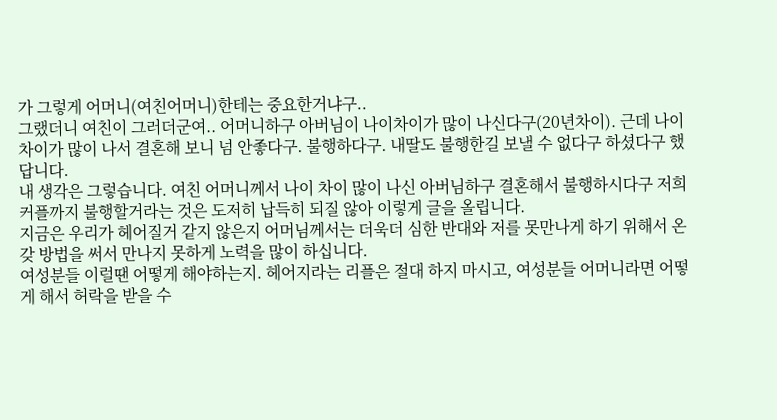가 그렇게 어머니(여친어머니)한테는 중요한거냐구..
그랬더니 여친이 그러더군여.. 어머니하구 아버님이 나이차이가 많이 나신다구(20년차이). 근데 나이차이가 많이 나서 결혼해 보니 넘 안좋다구. 불행하다구. 내딸도 불행한길 보낼 수 없다구 하셨다구 했답니다.
내 생각은 그렇습니다. 여친 어머니께서 나이 차이 많이 나신 아버님하구 결혼해서 불행하시다구 저희 커플까지 불행할거라는 것은 도저히 납득히 되질 않아 이렇게 글을 올립니다.
지금은 우리가 헤어질거 같지 않은지 어머님께서는 더욱더 심한 반대와 저를 못만나게 하기 위해서 온갖 방법을 써서 만나지 못하게 노력을 많이 하십니다.
여성분들 이럴땐 어떻게 해야하는지. 헤어지라는 리플은 절대 하지 마시고, 여성분들 어머니라면 어떻게 해서 허락을 받을 수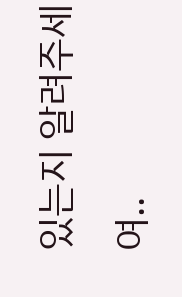있는지 알려주세여..